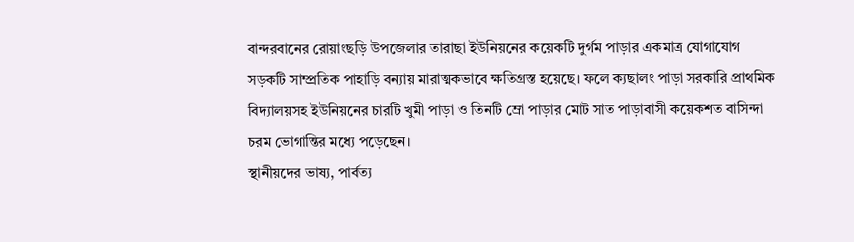বান্দরবানের রোয়াংছড়ি উপজেলার তারাছা ইউনিয়নের কয়েকটি দুর্গম পাড়ার একমাত্র যোগাযোগ সড়কটি সাম্প্রতিক পাহাড়ি বন্যায় মারাত্মকভাবে ক্ষতিগ্রস্ত হয়েছে। ফলে ক্যছালং পাড়া সরকারি প্রাথমিক বিদ্যালয়সহ ইউনিয়নের চারটি খুমী পাড়া ও তিনটি ম্রো পাড়ার মোট সাত পাড়াবাসী কয়েকশত বাসিন্দা চরম ভোগান্তির মধ্যে পড়েছেন।
স্থানীয়দের ভাষ্য, পার্বত্য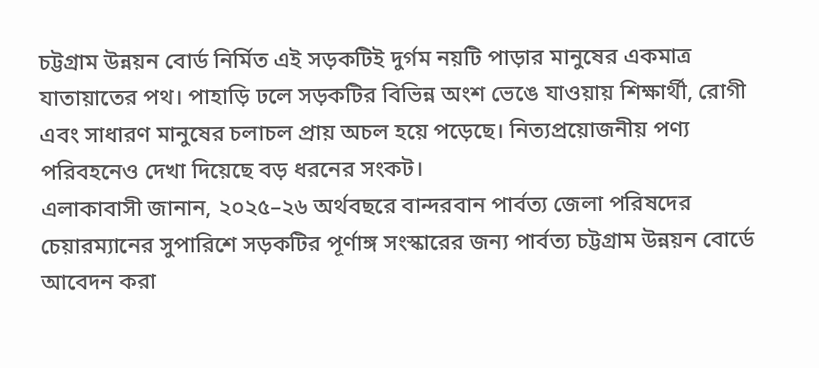চট্টগ্রাম উন্নয়ন বোর্ড নির্মিত এই সড়কটিই দুর্গম নয়টি পাড়ার মানুষের একমাত্র যাতায়াতের পথ। পাহাড়ি ঢলে সড়কটির বিভিন্ন অংশ ভেঙে যাওয়ায় শিক্ষার্থী, রোগী এবং সাধারণ মানুষের চলাচল প্রায় অচল হয়ে পড়েছে। নিত্যপ্রয়োজনীয় পণ্য পরিবহনেও দেখা দিয়েছে বড় ধরনের সংকট।
এলাকাবাসী জানান, ২০২৫–২৬ অর্থবছরে বান্দরবান পার্বত্য জেলা পরিষদের চেয়ারম্যানের সুপারিশে সড়কটির পূর্ণাঙ্গ সংস্কারের জন্য পার্বত্য চট্টগ্রাম উন্নয়ন বোর্ডে আবেদন করা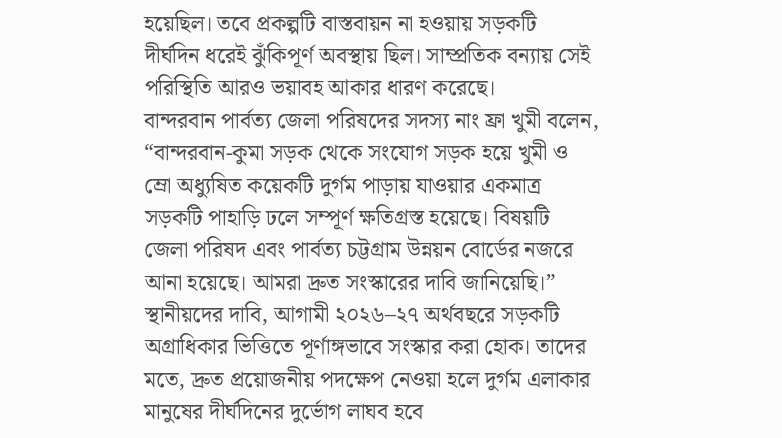হয়েছিল। তবে প্রকল্পটি বাস্তবায়ন না হওয়ায় সড়কটি দীর্ঘদিন ধরেই ঝুঁকিপূর্ণ অবস্থায় ছিল। সাম্প্রতিক বন্যায় সেই পরিস্থিতি আরও ভয়াবহ আকার ধারণ করেছে।
বান্দরবান পার্বত্য জেলা পরিষদের সদস্য নাং ফ্রা খুমী বলেন, “বান্দরবান-কুমা সড়ক থেকে সংযোগ সড়ক হয়ে খুমী ও ম্রো অধ্যুষিত কয়েকটি দুর্গম পাড়ায় যাওয়ার একমাত্র সড়কটি পাহাড়ি ঢলে সম্পূর্ণ ক্ষতিগ্রস্ত হয়েছে। বিষয়টি জেলা পরিষদ এবং পার্বত্য চট্টগ্রাম উন্নয়ন বোর্ডের নজরে আনা হয়েছে। আমরা দ্রুত সংস্কারের দাবি জানিয়েছি।”
স্থানীয়দের দাবি, আগামী ২০২৬–২৭ অর্থবছরে সড়কটি অগ্রাধিকার ভিত্তিতে পূর্ণাঙ্গভাবে সংস্কার করা হোক। তাদের মতে, দ্রুত প্রয়োজনীয় পদক্ষেপ নেওয়া হলে দুর্গম এলাকার মানুষের দীর্ঘদিনের দুর্ভোগ লাঘব হবে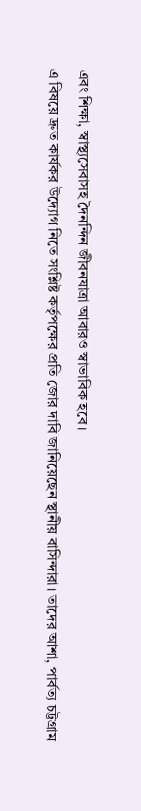এবং শিক্ষা, স্বাস্থ্যসেবাসহ দৈনন্দিন জীবনযাত্রা আবারও স্বাভাবিক হবে।
এ বিষয়ে দ্রুত কার্যকর উদ্যোগ নিতে সংশ্লিষ্ট কর্তৃপক্ষের প্রতি জোর দাবি জানিয়েছেন স্থানীয় বাসিন্দারা। তাদের আশা, পার্বত্য চট্টগ্রাম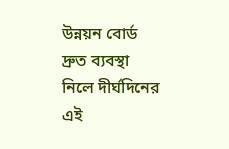উন্নয়ন বোর্ড দ্রুত ব্যবস্থা নিলে দীর্ঘদিনের এই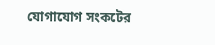যোগাযোগ সংকটের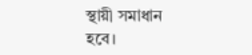স্থায়ী সমাধান হবে।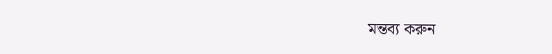মন্তব্য করুন